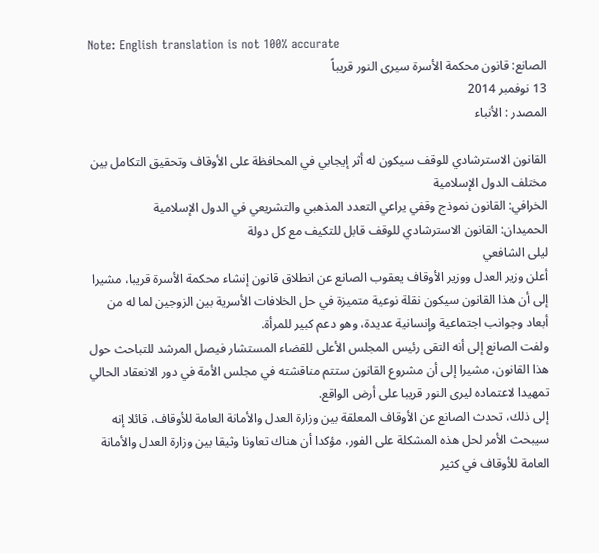Note: English translation is not 100% accurate
الصانع: قانون محكمة الأسرة سيرى النور قريباً
13 نوفمبر 2014
المصدر : الأنباء

القانون الاسترشادي للوقف سيكون له أثر إيجابي في المحافظة على الأوقاف وتحقيق التكامل بين مختلف الدول الإسلامية
الخرافي: القانون نموذج وقفي يراعي التعدد المذهبي والتشريعي في الدول الإسلامية
الحميدان: القانون الاسترشادي للوقف قابل للتكيف مع كل دولة
ليلى الشافعي
أعلن وزير العدل ووزير الأوقاف يعقوب الصانع عن انطلاق قانون إنشاء محكمة الأسرة قريبا، مشيرا إلى أن هذا القانون سيكون نقلة نوعية متميزة في حل الخلافات الأسرية بين الزوجين لما له من أبعاد وجوانب اجتماعية وإنسانية عديدة، وهو دعم كبير للمرأة.
ولفت الصانع إلى أنه التقى رئيس المجلس الأعلى للقضاء المستشار فيصل المرشد للتباحث حول هذا القانون، مشيرا إلى أن مشروع القانون ستتم مناقشته في مجلس الأمة في دور الانعقاد الحالي تمهيدا لاعتماده ليرى النور قريبا على أرض الواقع.
إلى ذلك، تحدث الصانع عن الأوقاف المعلقة بين وزارة العدل والأمانة العامة للأوقاف، قائلا إنه سيبحث الأمر لحل هذه المشكلة على الفور، مؤكدا أن هناك تعاونا وثيقا بين وزارة العدل والأمانة العامة للأوقاف في كثير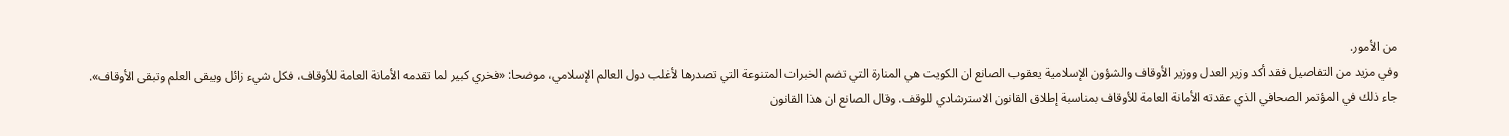من الأمور.
وفي مزيد من التفاصيل فقد أكد وزير العدل ووزير الأوقاف والشؤون الإسلامية يعقوب الصانع ان الكويت هي المنارة التي تضم الخبرات المتنوعة التي تصدرها لأغلب دول العالم الإسلامي، موضحا: «فخري كبير لما تقدمه الأمانة العامة للأوقاف، فكل شيء زائل ويبقى العلم وتبقى الأوقاف».
جاء ذلك في المؤتمر الصحافي الذي عقدته الأمانة العامة للأوقاف بمناسبة إطلاق القانون الاسترشادي للوقف. وقال الصانع ان هذا القانون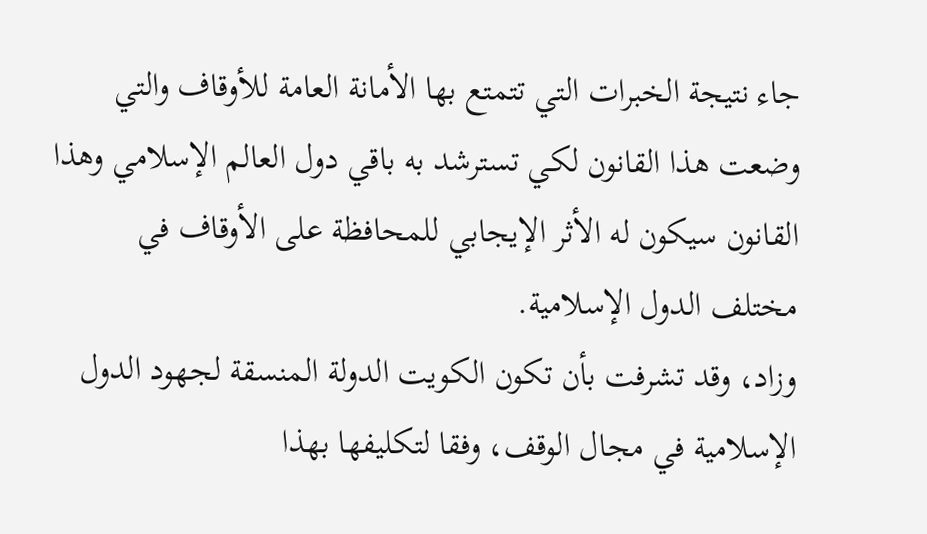جاء نتيجة الخبرات التي تتمتع بها الأمانة العامة للأوقاف والتي وضعت هذا القانون لكي تسترشد به باقي دول العالم الإسلامي وهذا القانون سيكون له الأثر الإيجابي للمحافظة على الأوقاف في مختلف الدول الإسلامية.
وزاد، وقد تشرفت بأن تكون الكويت الدولة المنسقة لجهود الدول الإسلامية في مجال الوقف، وفقا لتكليفها بهذا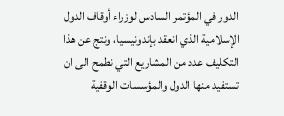الدور في المؤتمر السادس لوزراء أوقاف الدول الإسلامية الذي انعقد بإندونيسيا، ونتج عن هذا التكليف عدد من المشاريع التي نطمح الى ان تستفيد منها الدول والمؤسسات الوقفية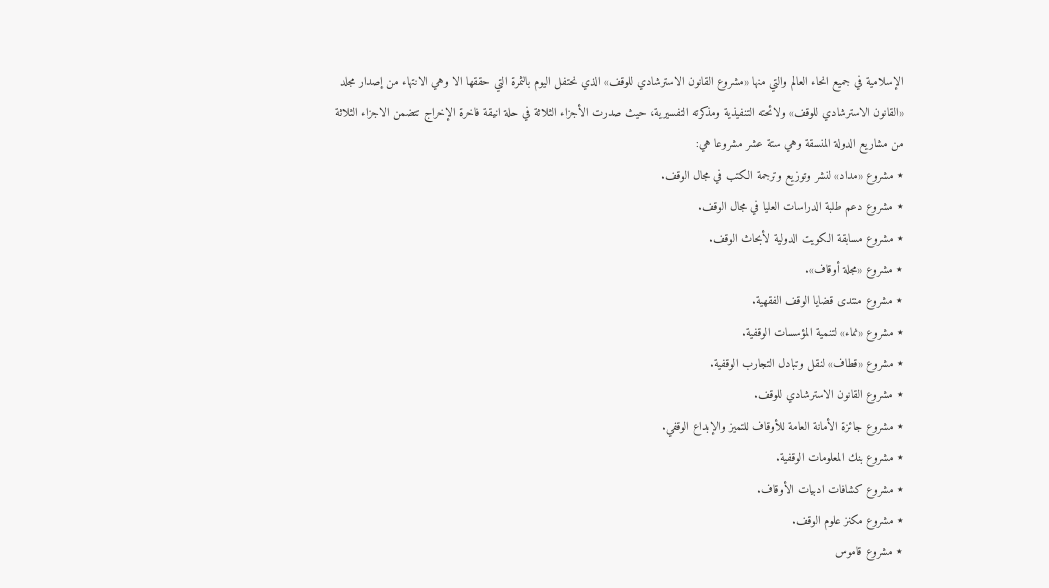الإسلامية في جميع انحاء العالم والتي منها «مشروع القانون الاسترشادي للوقف» الذي نحتفل اليوم بالثمرة التي حققها الا وهي الانتهاء من إصدار مجلد «القانون الاسترشادي للوقف» ولائحته التنفيذية ومذكرته التفسيرية، حيث صدرت الأجزاء الثلاثة في حلة انيقة فاخرة الإخراج تتضمن الاجزاء الثلاثة من مشاريع الدولة المنسقة وهي ستة عشر مشروعا هي:
٭ مشروع «مداد» لنشر وتوزيع وترجمة الكتب في مجال الوقف.
٭ مشروع دعم طلبة الدراسات العليا في مجال الوقف.
٭ مشروع مسابقة الكويت الدولية لأبحاث الوقف.
٭ مشروع «مجلة أوقاف».
٭ مشروع منتدى قضايا الوقف الفقهية.
٭ مشروع «نماء» لتنمية المؤسسات الوقفية.
٭ مشروع «قطاف» لنقل وتبادل التجارب الوقفية.
٭ مشروع القانون الاسترشادي للوقف.
٭ مشروع جائزة الأمانة العامة للأوقاف للتميز والإبداع الوقفي.
٭ مشروع بنك المعلومات الوقفية.
٭ مشروع كشافات ادبيات الأوقاف.
٭ مشروع مكنز علوم الوقف.
٭ مشروع قاموس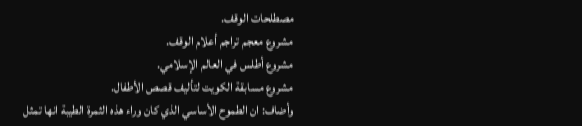مصطلحات الوقف.
مشروع معجم تراجم أعلام الوقف.
مشروع أطلس في العالم الإسلامي.
مشروع مسابقة الكويت لتأليف قصص الأطفال.
وأضاف: ان الطموح الأساسي الذي كان وراء هذه الثمرة الطيبة انها تمثل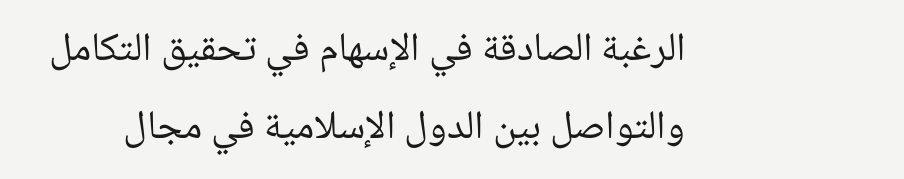الرغبة الصادقة في الإسهام في تحقيق التكامل والتواصل بين الدول الإسلامية في مجال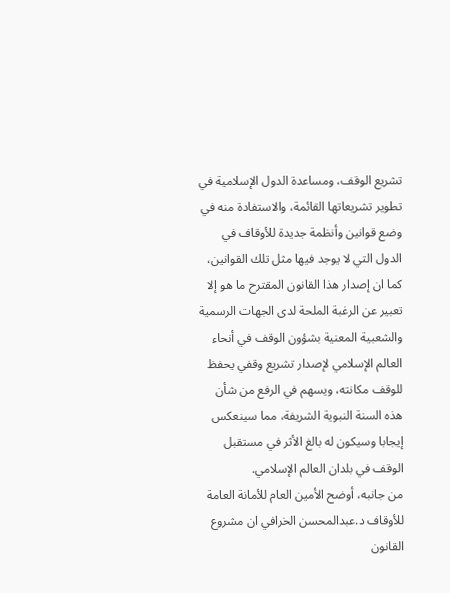تشريع الوقف، ومساعدة الدول الإسلامية في تطوير تشريعاتها القائمة، والاستفادة منه في وضع قوانين وأنظمة جديدة للأوقاف في الدول التي لا يوجد فيها مثل تلك القوانين، كما ان إصدار هذا القانون المقترح ما هو إلا تعبير عن الرغبة الملحة لدى الجهات الرسمية والشعبية المعنية بشؤون الوقف في أنحاء العالم الإسلامي لإصدار تشريع وقفي يحفظ للوقف مكانته، ويسهم في الرفع من شأن هذه السنة النبوية الشريفة، مما سينعكس إيجابا وسيكون له بالغ الأثر في مستقبل الوقف في بلدان العالم الإسلامي.
من جانبه، أوضح الأمين العام للأمانة العامة للأوقاف د.عبدالمحسن الخرافي ان مشروع القانون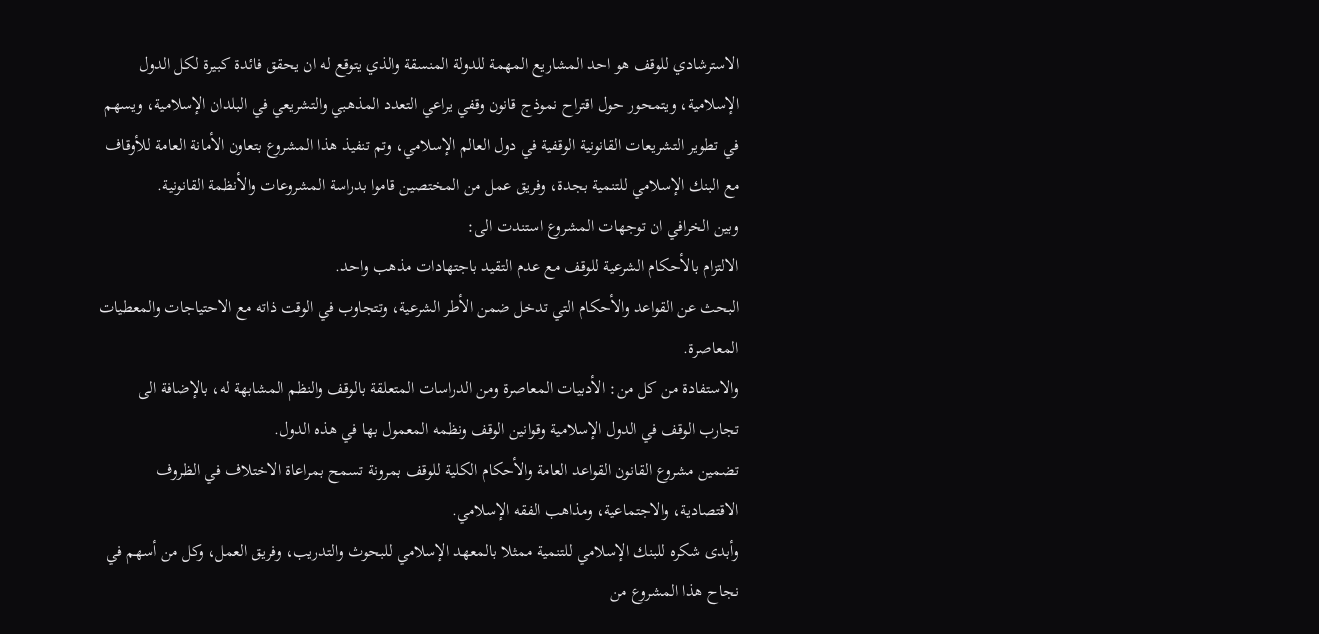الاسترشادي للوقف هو احد المشاريع المهمة للدولة المنسقة والذي يتوقع له ان يحقق فائدة كبيرة لكل الدول الإسلامية، ويتمحور حول اقتراح نموذج قانون وقفي يراعي التعدد المذهبي والتشريعي في البلدان الإسلامية، ويسهم في تطوير التشريعات القانونية الوقفية في دول العالم الإسلامي، وتم تنفيذ هذا المشروع بتعاون الأمانة العامة للأوقاف مع البنك الإسلامي للتنمية بجدة، وفريق عمل من المختصين قاموا بدراسة المشروعات والأنظمة القانونية.
وبين الخرافي ان توجهات المشروع استندت الى:
الالتزام بالأحكام الشرعية للوقف مع عدم التقيد باجتهادات مذهب واحد.
البحث عن القواعد والأحكام التي تدخل ضمن الأطر الشرعية، وتتجاوب في الوقت ذاته مع الاحتياجات والمعطيات المعاصرة.
والاستفادة من كل من: الأدبيات المعاصرة ومن الدراسات المتعلقة بالوقف والنظم المشابهة له، بالإضافة الى تجارب الوقف في الدول الإسلامية وقوانين الوقف ونظمه المعمول بها في هذه الدول.
تضمين مشروع القانون القواعد العامة والأحكام الكلية للوقف بمرونة تسمح بمراعاة الاختلاف في الظروف الاقتصادية، والاجتماعية، ومذاهب الفقه الإسلامي.
وأبدى شكره للبنك الإسلامي للتنمية ممثلا بالمعهد الإسلامي للبحوث والتدريب، وفريق العمل، وكل من أسهم في نجاح هذا المشروع من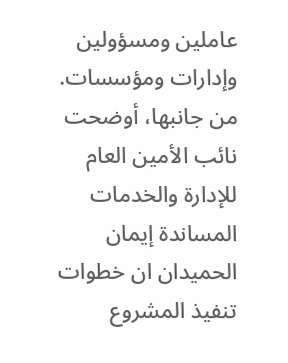عاملين ومسؤولين وإدارات ومؤسسات.
من جانبها، أوضحت نائب الأمين العام للإدارة والخدمات المساندة إيمان الحميدان ان خطوات تنفيذ المشروع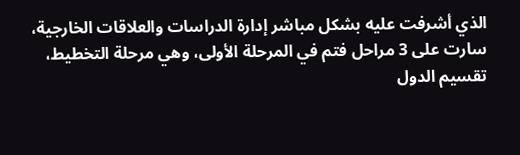الذي أشرفت عليه بشكل مباشر إدارة الدراسات والعلاقات الخارجية، سارت على 3 مراحل فتم في المرحلة الأولى، وهي مرحلة التخطيط، تقسيم الدول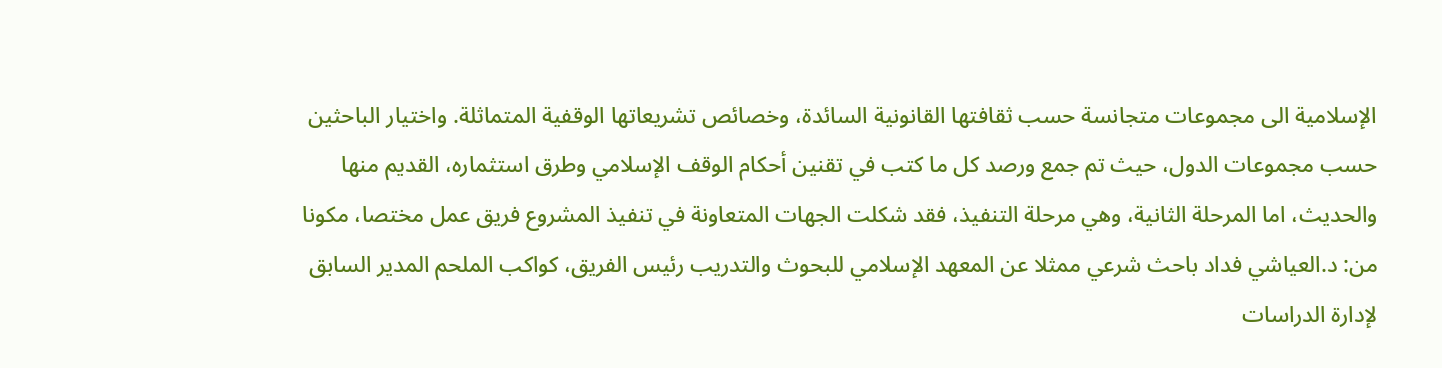الإسلامية الى مجموعات متجانسة حسب ثقافتها القانونية السائدة، وخصائص تشريعاتها الوقفية المتماثلة. واختيار الباحثين حسب مجموعات الدول، حيث تم جمع ورصد كل ما كتب في تقنين أحكام الوقف الإسلامي وطرق استثماره، القديم منها والحديث، اما المرحلة الثانية، وهي مرحلة التنفيذ، فقد شكلت الجهات المتعاونة في تنفيذ المشروع فريق عمل مختصا، مكونا من: د.العياشي فداد باحث شرعي ممثلا عن المعهد الإسلامي للبحوث والتدريب رئيس الفريق، كواكب الملحم المدير السابق لإدارة الدراسات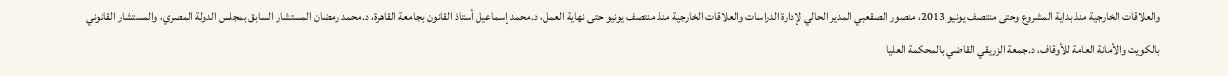والعلاقات الخارجية منذ بداية المشروع وحتى منتصف يونيو 2013، منصور الصقعبي المدير الحالي لإدارة الدراسات والعلاقات الخارجية منذ منتصف يونيو حتى نهاية العمل، د.محمد إسماعيل أستاذ القانون بجامعة القاهرة، د.محمد رمضان المستشار السابق بمجلس الدولة المصري، والمستشار القانوني بالكويت والأمانة العامة للأوقاف، د.جمعة الزريقي القاضي بالمحكمة العليا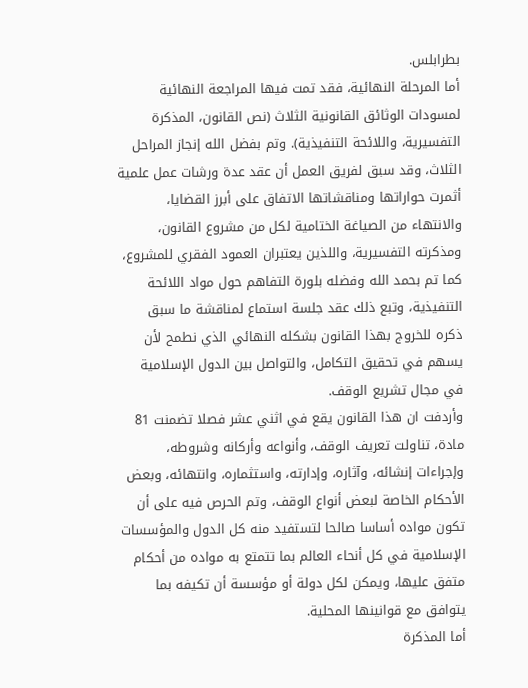بطرابلس.
أما المرحلة النهائية، فقد تمت فيها المراجعة النهائية لمسودات الوثائق القانونية الثلاث (نص القانون، المذكرة التفسيرية، واللائحة التنفيذية). وتم بفضل الله إنجاز المراحل الثلاث، وقد سبق لفريق العمل أن عقد عدة ورشات عمل علمية أثمرت حواراتها ومناقشاتها الاتفاق على أبرز القضايا، والانتهاء من الصياغة الختامية لكل من مشروع القانون، ومذكرته التفسيرية، واللذين يعتبران العمود الفقري للمشروع، كما تم بحمد الله وفضله بلورة التفاهم حول مواد اللائحة التنفيذية، وتبع ذلك عقد جلسة استماع لمناقشة ما سبق ذكره للخروج بهذا القانون بشكله النهائي الذي نطمح لأن يسهم في تحقيق التكامل، والتواصل بين الدول الإسلامية في مجال تشريع الوقف.
وأردفت ان هذا القانون يقع في اثني عشر فصلا تضمنت 81 مادة، تناولت تعريف الوقف، وأنواعه وأركانه وشروطه، وإجراءات إنشائه، وآثاره، وإدارته، واستثماره، وانتهائه، وبعض الأحكام الخاصة لبعض أنواع الوقف، وتم الحرص فيه على أن تكون مواده أساسا صالحا لتستفيد منه كل الدول والمؤسسات الإسلامية في كل أنحاء العالم بما تتمتع به مواده من أحكام متفق عليها، ويمكن لكل دولة أو مؤسسة أن تكيفه بما يتوافق مع قوانينها المحلية.
أما المذكرة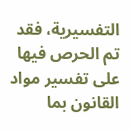التفسيرية، فقد تم الحرص فيها على تفسير مواد القانون بما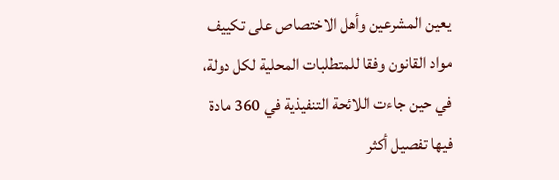يعين المشرعين وأهل الاختصاص على تكييف مواد القانون وفقا للمتطلبات المحلية لكل دولة، في حين جاءت اللائحة التنفيذية في 360 مادة فيها تفصيل أكثر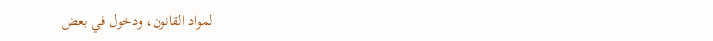لمواد القانون، ودخول في بعض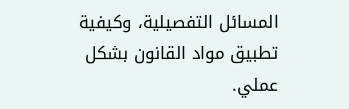المسائل التفصيلية، وكيفية تطبيق مواد القانون بشكل عملي.